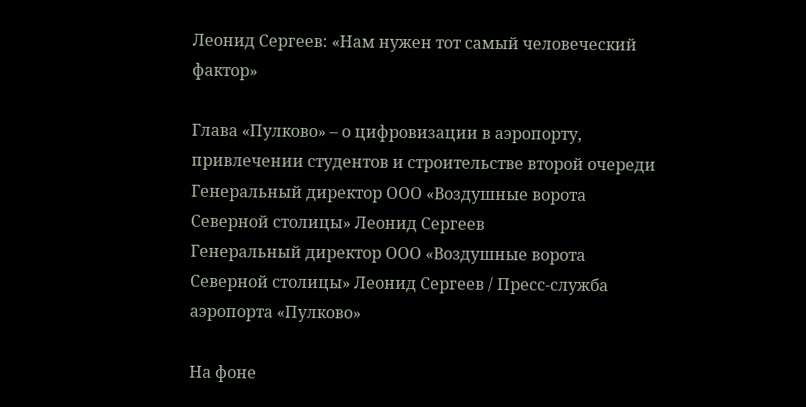Леонид Сергеев: «Нам нужен тот самый человеческий фактор»

Глава «Пулково» – о цифровизации в аэропорту, привлечении студентов и строительстве второй очереди
Генеральный директор ООО «Воздушные ворота Северной столицы» Леонид Сергеев
Генеральный директор ООО «Воздушные ворота Северной столицы» Леонид Сергеев / Пресс-служба аэропорта «Пулково»

На фоне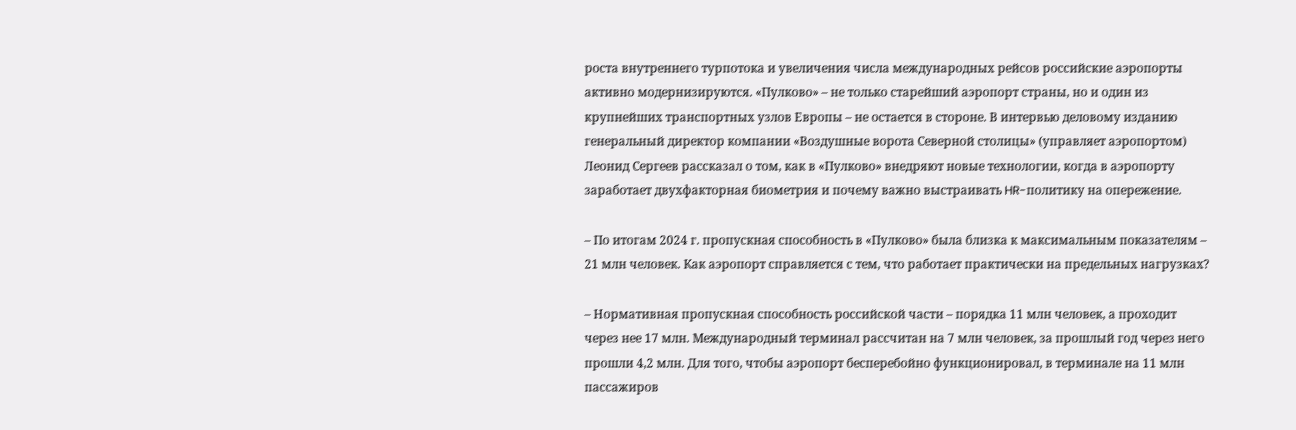роста внутреннего турпотока и увеличения числа международных рейсов российские аэропорты активно модернизируются. «Пулково» – не только старейший аэропорт страны, но и один из крупнейших транспортных узлов Европы – не остается в стороне. В интервью деловому изданию генеральный директор компании «Воздушные ворота Северной столицы» (управляет аэропортом) Леонид Сергеев рассказал о том, как в «Пулково» внедряют новые технологии, когда в аэропорту заработает двухфакторная биометрия и почему важно выстраивать HR-политику на опережение.

– По итогам 2024 г. пропускная способность в «Пулково» была близка к максимальным показателям – 21 млн человек. Как аэропорт справляется с тем, что работает практически на предельных нагрузках?

– Нормативная пропускная способность российской части – порядка 11 млн человек, а проходит через нее 17 млн. Международный терминал рассчитан на 7 млн человек, за прошлый год через него прошли 4,2 млн. Для того, чтобы аэропорт бесперебойно функционировал, в терминале на 11 млн пассажиров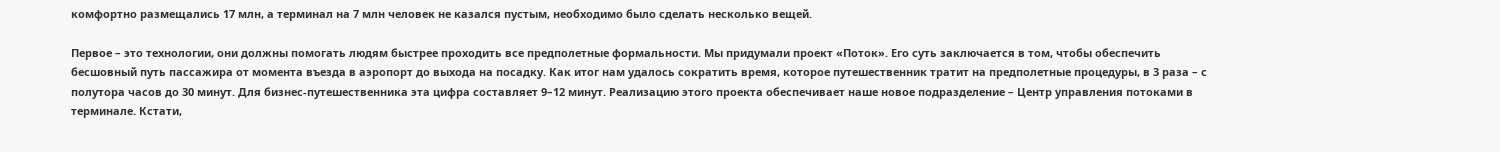комфортно размещались 17 млн, а терминал на 7 млн человек не казался пустым, необходимо было сделать несколько вещей.

Первое – это технологии, они должны помогать людям быстрее проходить все предполетные формальности. Мы придумали проект «Поток». Его суть заключается в том, чтобы обеспечить бесшовный путь пассажира от момента въезда в аэропорт до выхода на посадку. Как итог нам удалось сократить время, которое путешественник тратит на предполетные процедуры, в 3 раза – с полутора часов до 30 минут. Для бизнес-путешественника эта цифра составляет 9–12 минут. Реализацию этого проекта обеспечивает наше новое подразделение – Центр управления потоками в терминале. Кстати,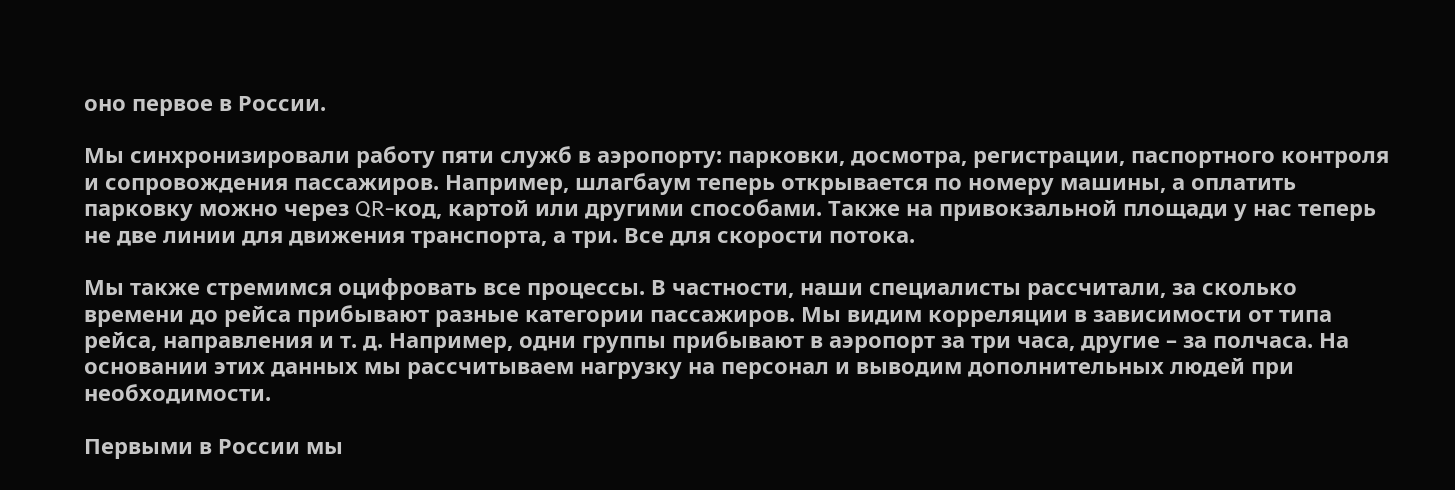оно первое в России.

Мы синхронизировали работу пяти служб в аэропорту: парковки, досмотра, регистрации, паспортного контроля и сопровождения пассажиров. Например, шлагбаум теперь открывается по номеру машины, а оплатить парковку можно через QR-код, картой или другими способами. Также на привокзальной площади у нас теперь не две линии для движения транспорта, а три. Все для скорости потока.

Мы также стремимся оцифровать все процессы. В частности, наши специалисты рассчитали, за сколько времени до рейса прибывают разные категории пассажиров. Мы видим корреляции в зависимости от типа рейса, направления и т. д. Например, одни группы прибывают в аэропорт за три часа, другие – за полчаса. На основании этих данных мы рассчитываем нагрузку на персонал и выводим дополнительных людей при необходимости.

Первыми в России мы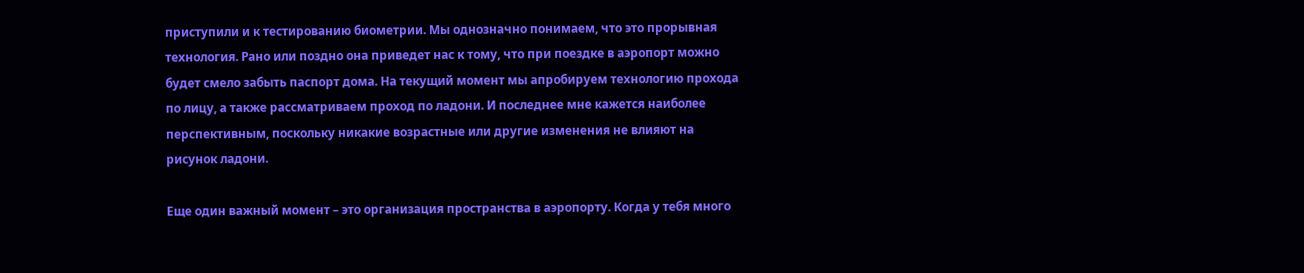приступили и к тестированию биометрии. Мы однозначно понимаем, что это прорывная технология. Рано или поздно она приведет нас к тому, что при поездке в аэропорт можно будет смело забыть паспорт дома. На текущий момент мы апробируем технологию прохода по лицу, а также рассматриваем проход по ладони. И последнее мне кажется наиболее перспективным, поскольку никакие возрастные или другие изменения не влияют на рисунок ладони.

Еще один важный момент – это организация пространства в аэропорту. Когда у тебя много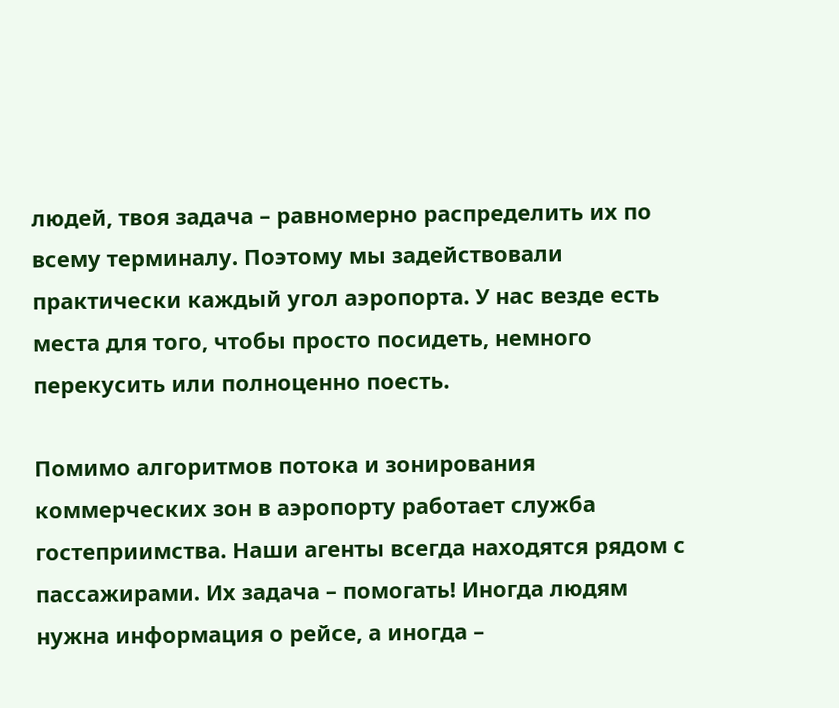людей, твоя задача – равномерно распределить их по всему терминалу. Поэтому мы задействовали практически каждый угол аэропорта. У нас везде есть места для того, чтобы просто посидеть, немного перекусить или полноценно поесть.

Помимо алгоритмов потока и зонирования коммерческих зон в аэропорту работает служба гостеприимства. Наши агенты всегда находятся рядом с пассажирами. Их задача – помогать! Иногда людям нужна информация о рейсе, а иногда –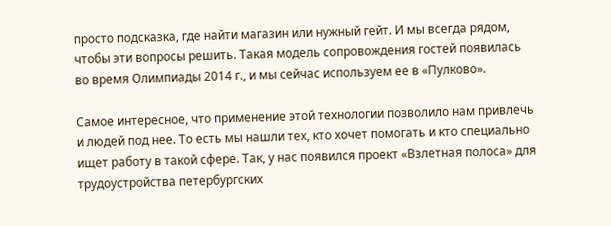просто подсказка, где найти магазин или нужный гейт. И мы всегда рядом, чтобы эти вопросы решить. Такая модель сопровождения гостей появилась во время Олимпиады 2014 г., и мы сейчас используем ее в «Пулково».

Самое интересное, что применение этой технологии позволило нам привлечь и людей под нее. То есть мы нашли тех, кто хочет помогать и кто специально ищет работу в такой сфере. Так, у нас появился проект «Взлетная полоса» для трудоустройства петербургских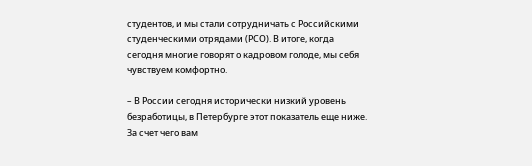студентов, и мы стали сотрудничать с Российскими студенческими отрядами (РСО). В итоге, когда сегодня многие говорят о кадровом голоде, мы себя чувствуем комфортно.

– В России сегодня исторически низкий уровень безработицы, в Петербурге этот показатель еще ниже. За счет чего вам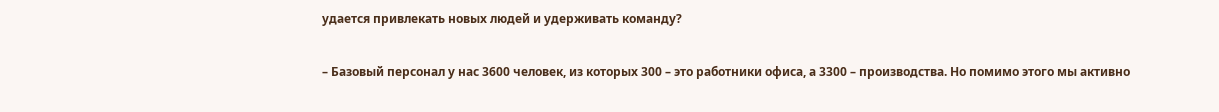удается привлекать новых людей и удерживать команду?

– Базовый персонал у нас 3600 человек, из которых 300 – это работники офиса, а 3300 – производства. Но помимо этого мы активно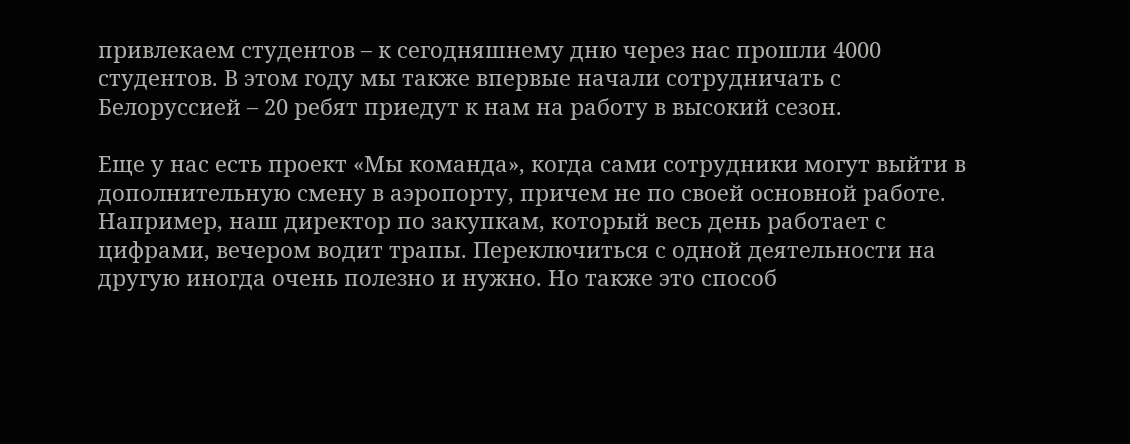привлекаем студентов – к сегодняшнему дню через нас прошли 4000 студентов. В этом году мы также впервые начали сотрудничать с Белоруссией – 20 ребят приедут к нам на работу в высокий сезон.

Еще у нас есть проект «Мы команда», когда сами сотрудники могут выйти в дополнительную смену в аэропорту, причем не по своей основной работе. Например, наш директор по закупкам, который весь день работает с цифрами, вечером водит трапы. Переключиться с одной деятельности на другую иногда очень полезно и нужно. Но также это способ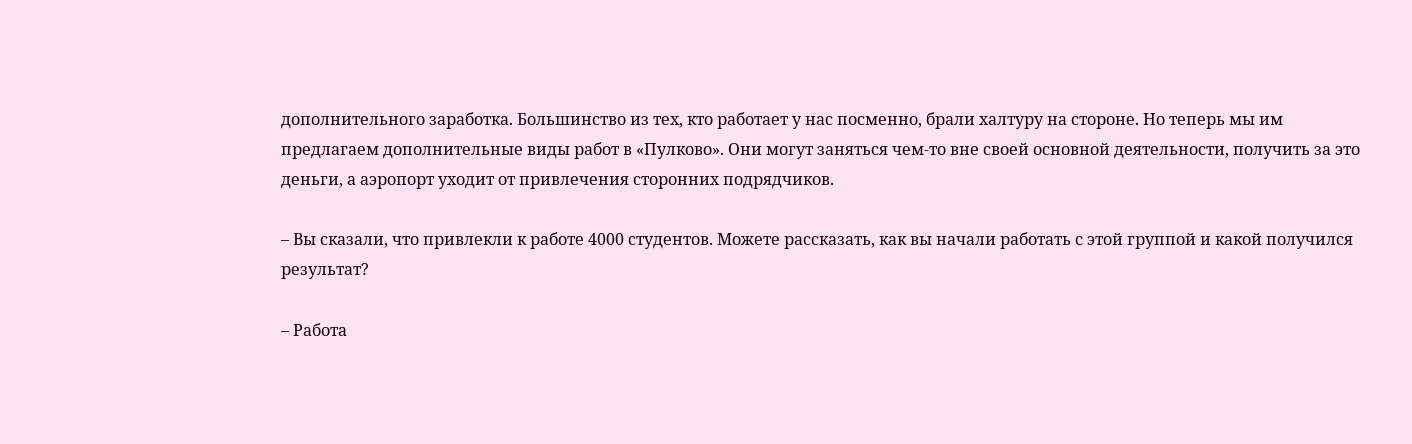дополнительного заработка. Большинство из тех, кто работает у нас посменно, брали халтуру на стороне. Но теперь мы им предлагаем дополнительные виды работ в «Пулково». Они могут заняться чем-то вне своей основной деятельности, получить за это деньги, а аэропорт уходит от привлечения сторонних подрядчиков.

– Вы сказали, что привлекли к работе 4000 студентов. Можете рассказать, как вы начали работать с этой группой и какой получился результат?

– Работа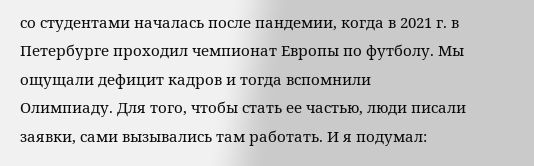со студентами началась после пандемии, когда в 2021 г. в Петербурге проходил чемпионат Европы по футболу. Мы ощущали дефицит кадров и тогда вспомнили Олимпиаду. Для того, чтобы стать ее частью, люди писали заявки, сами вызывались там работать. И я подумал: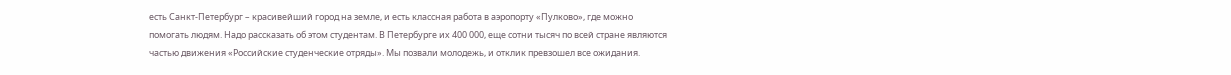есть Санкт-Петербург – красивейший город на земле, и есть классная работа в аэропорту «Пулково», где можно помогать людям. Надо рассказать об этом студентам. В Петербурге их 400 000, еще сотни тысяч по всей стране являются частью движения «Российские студенческие отряды». Мы позвали молодежь, и отклик превзошел все ожидания.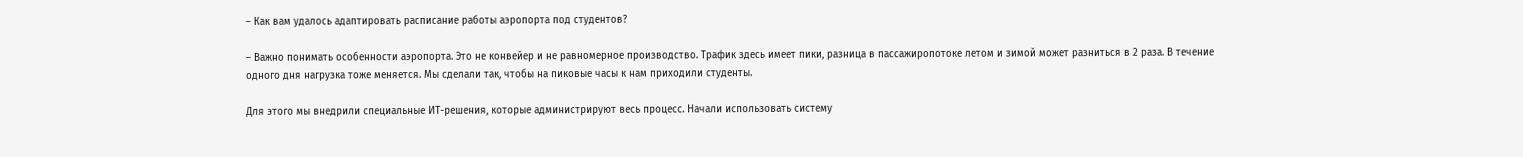– Как вам удалось адаптировать расписание работы аэропорта под студентов?

– Важно понимать особенности аэропорта. Это не конвейер и не равномерное производство. Трафик здесь имеет пики, разница в пассажиропотоке летом и зимой может разниться в 2 раза. В течение одного дня нагрузка тоже меняется. Мы сделали так, чтобы на пиковые часы к нам приходили студенты.

Для этого мы внедрили специальные ИТ-решения, которые администрируют весь процесс. Начали использовать систему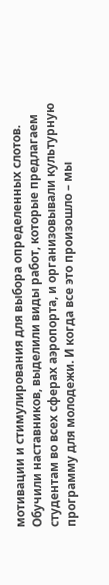мотивации и стимулирования для выбора определенных слотов. Обучили наставников, выделили виды работ, которые предлагаем студентам во всех сферах аэропорта, и организовывали культурную программу для молодежи. И когда все это произошло – мы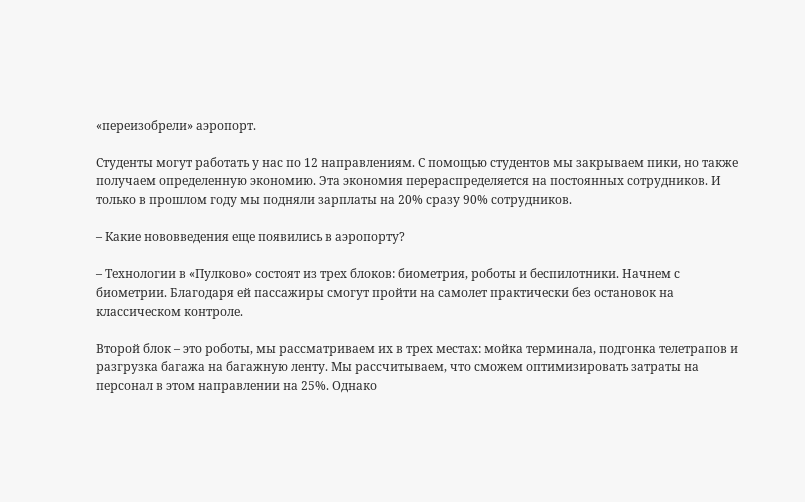«переизобрели» аэропорт.

Студенты могут работать у нас по 12 направлениям. С помощью студентов мы закрываем пики, но также получаем определенную экономию. Эта экономия перераспределяется на постоянных сотрудников. И только в прошлом году мы подняли зарплаты на 20% сразу 90% сотрудников.

– Какие нововведения еще появились в аэропорту?

– Технологии в «Пулково» состоят из трех блоков: биометрия, роботы и беспилотники. Начнем с биометрии. Благодаря ей пассажиры смогут пройти на самолет практически без остановок на классическом контроле.

Второй блок – это роботы, мы рассматриваем их в трех местах: мойка терминала, подгонка телетрапов и разгрузка багажа на багажную ленту. Мы рассчитываем, что сможем оптимизировать затраты на персонал в этом направлении на 25%. Однако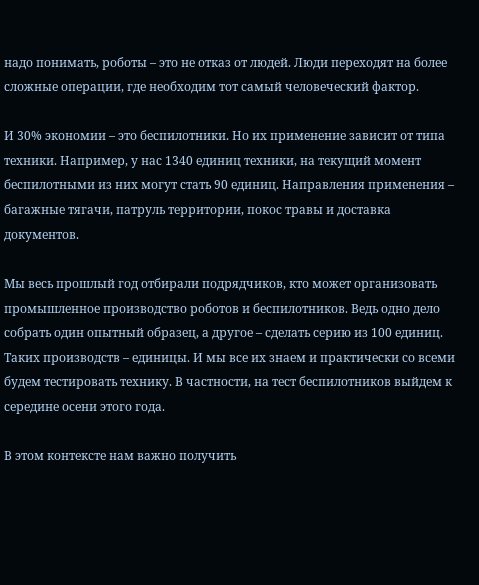надо понимать, роботы – это не отказ от людей. Люди переходят на более сложные операции, где необходим тот самый человеческий фактор.

И 30% экономии – это беспилотники. Но их применение зависит от типа техники. Например, у нас 1340 единиц техники, на текущий момент беспилотными из них могут стать 90 единиц. Направления применения – багажные тягачи, патруль территории, покос травы и доставка документов.

Мы весь прошлый год отбирали подрядчиков, кто может организовать промышленное производство роботов и беспилотников. Ведь одно дело собрать один опытный образец, а другое – сделать серию из 100 единиц. Таких производств – единицы. И мы все их знаем и практически со всеми будем тестировать технику. В частности, на тест беспилотников выйдем к середине осени этого года.

В этом контексте нам важно получить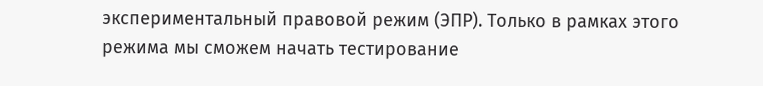экспериментальный правовой режим (ЭПР). Только в рамках этого режима мы сможем начать тестирование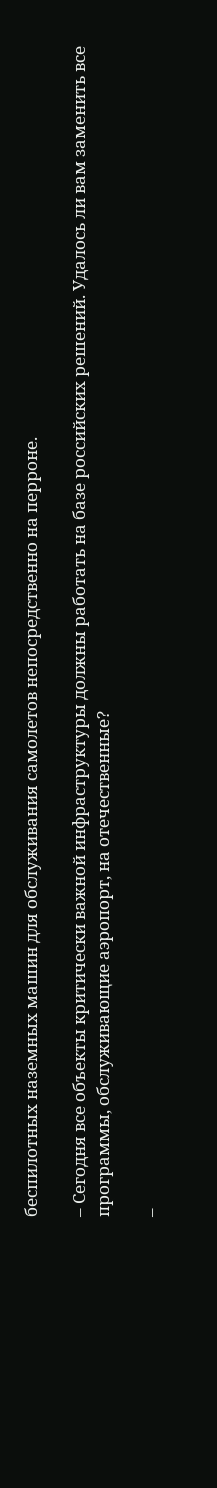беспилотных наземных машин для обслуживания самолетов непосредственно на перроне.

– Сегодня все объекты критически важной инфраструктуры должны работать на базе российских решений. Удалось ли вам заменить все программы, обслуживающие аэропорт, на отечественные?

–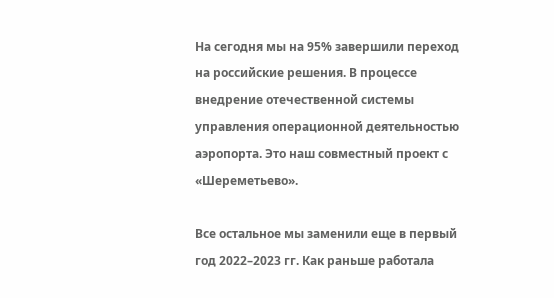На сегодня мы на 95% завершили переход на российские решения. В процессе внедрение отечественной системы управления операционной деятельностью аэропорта. Это наш совместный проект с «Шереметьево».

Все остальное мы заменили еще в первый год 2022–2023 гг. Как раньше работала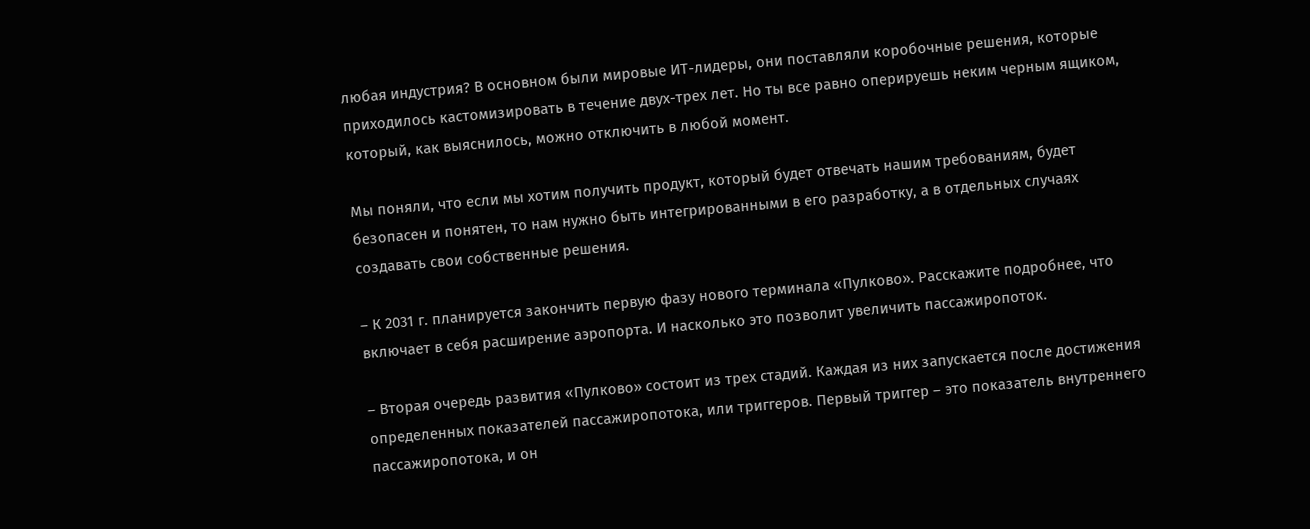любая индустрия? В основном были мировые ИТ-лидеры, они поставляли коробочные решения, которые приходилось кастомизировать в течение двух-трех лет. Но ты все равно оперируешь неким черным ящиком, который, как выяснилось, можно отключить в любой момент.

Мы поняли, что если мы хотим получить продукт, который будет отвечать нашим требованиям, будет безопасен и понятен, то нам нужно быть интегрированными в его разработку, а в отдельных случаях создавать свои собственные решения.

– К 2031 г. планируется закончить первую фазу нового терминала «Пулково». Расскажите подробнее, что включает в себя расширение аэропорта. И насколько это позволит увеличить пассажиропоток.

– Вторая очередь развития «Пулково» состоит из трех стадий. Каждая из них запускается после достижения определенных показателей пассажиропотока, или триггеров. Первый триггер – это показатель внутреннего пассажиропотока, и он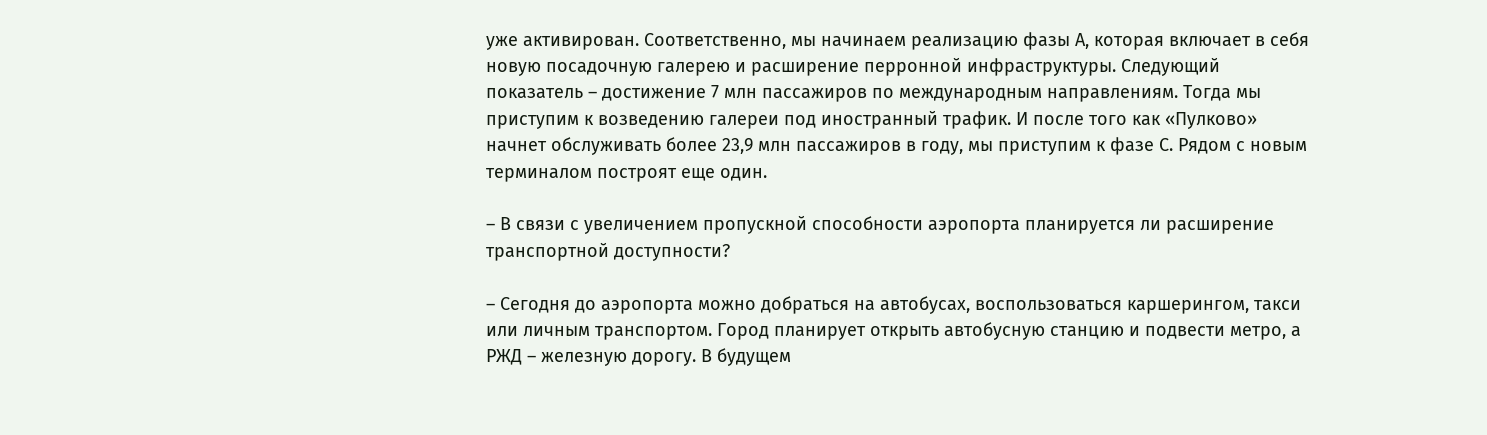уже активирован. Соответственно, мы начинаем реализацию фазы А, которая включает в себя новую посадочную галерею и расширение перронной инфраструктуры. Следующий показатель – достижение 7 млн пассажиров по международным направлениям. Тогда мы приступим к возведению галереи под иностранный трафик. И после того как «Пулково» начнет обслуживать более 23,9 млн пассажиров в году, мы приступим к фазе С. Рядом с новым терминалом построят еще один.

– В связи с увеличением пропускной способности аэропорта планируется ли расширение транспортной доступности?

– Сегодня до аэропорта можно добраться на автобусах, воспользоваться каршерингом, такси или личным транспортом. Город планирует открыть автобусную станцию и подвести метро, а РЖД – железную дорогу. В будущем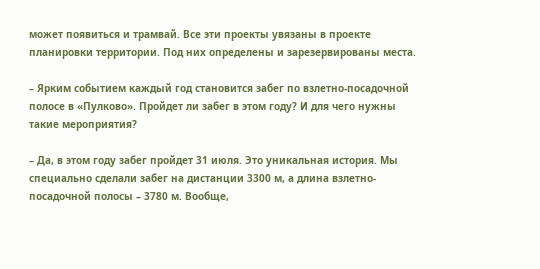может появиться и трамвай. Все эти проекты увязаны в проекте планировки территории. Под них определены и зарезервированы места.

– Ярким событием каждый год становится забег по взлетно-посадочной полосе в «Пулково». Пройдет ли забег в этом году? И для чего нужны такие мероприятия?

– Да, в этом году забег пройдет 31 июля. Это уникальная история. Мы специально сделали забег на дистанции 3300 м, а длина взлетно-посадочной полосы – 3780 м. Вообще,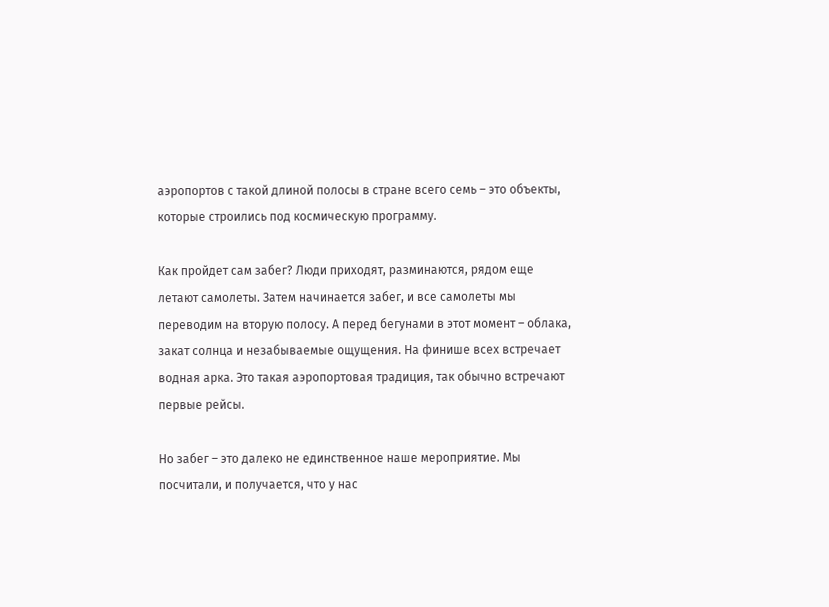аэропортов с такой длиной полосы в стране всего семь – это объекты, которые строились под космическую программу.

Как пройдет сам забег? Люди приходят, разминаются, рядом еще летают самолеты. Затем начинается забег, и все самолеты мы переводим на вторую полосу. А перед бегунами в этот момент – облака, закат солнца и незабываемые ощущения. На финише всех встречает водная арка. Это такая аэропортовая традиция, так обычно встречают первые рейсы.

Но забег – это далеко не единственное наше мероприятие. Мы посчитали, и получается, что у нас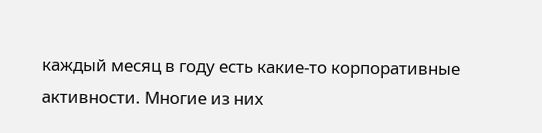каждый месяц в году есть какие-то корпоративные активности. Многие из них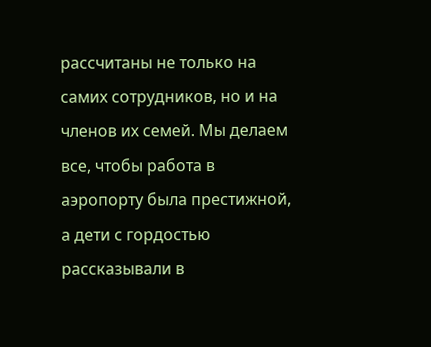рассчитаны не только на самих сотрудников, но и на членов их семей. Мы делаем все, чтобы работа в аэропорту была престижной, а дети с гордостью рассказывали в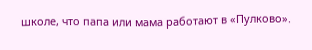школе, что папа или мама работают в «Пулково».